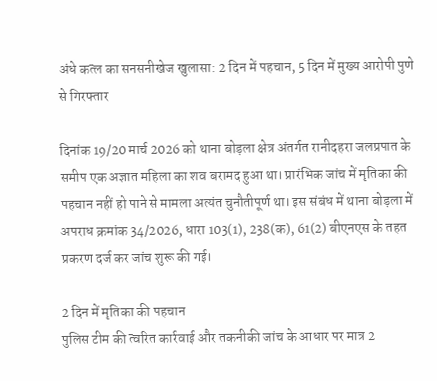अंधे कत्ल का सनसनीखेज खुलासा: 2 दिन में पहचान, 5 दिन में मुख्य आरोपी पुणे से गिरफ्तार

दिनांक 19/20 मार्च 2026 को थाना बोड़ला क्षेत्र अंतर्गत रानीदहरा जलप्रपात के समीप एक अज्ञात महिला का शव बरामद हुआ था। प्रारंभिक जांच में मृतिका की पहचान नहीं हो पाने से मामला अत्यंत चुनौतीपूर्ण था। इस संबंध में थाना बोड़ला में अपराध क्रमांक 34/2026, धारा 103(1), 238(क), 61(2) बीएनएस के तहत प्रकरण दर्ज कर जांच शुरू की गई।

2 दिन में मृतिका की पहचान
पुलिस टीम की त्वरित कार्रवाई और तकनीकी जांच के आधार पर मात्र 2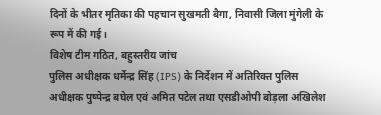दिनों के भीतर मृतिका की पहचान सुखमती बैगा, निवासी जिला मुंगेली के रूप में की गई।
विशेष टीम गठित, बहुस्तरीय जांच
पुलिस अधीक्षक धर्मेन्द्र सिंह (IPS) के निर्देशन में अतिरिक्त पुलिस अधीक्षक पुष्पेन्द्र बघेल एवं अमित पटेल तथा एसडीओपी बोड़ला अखिलेश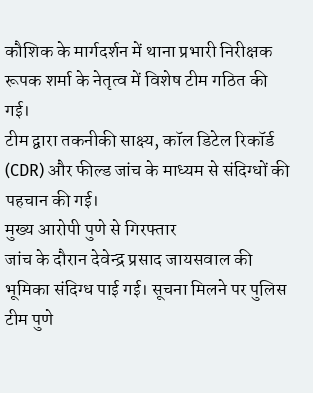कौशिक के मार्गदर्शन में थाना प्रभारी निरीक्षक रूपक शर्मा के नेतृत्व में विशेष टीम गठित की गई।
टीम द्वारा तकनीकी साक्ष्य, कॉल डिटेल रिकॉर्ड (CDR) और फील्ड जांच के माध्यम से संदिग्धों की पहचान की गई।
मुख्य आरोपी पुणे से गिरफ्तार
जांच के दौरान देवेन्द्र प्रसाद जायसवाल की भूमिका संदिग्ध पाई गई। सूचना मिलने पर पुलिस टीम पुणे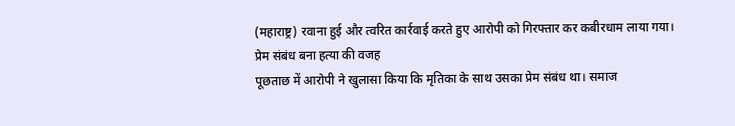(महाराष्ट्र) रवाना हुई और त्वरित कार्रवाई करते हुए आरोपी को गिरफ्तार कर कबीरधाम लाया गया।
प्रेम संबंध बना हत्या की वजह
पूछताछ में आरोपी ने खुलासा किया कि मृतिका के साथ उसका प्रेम संबंध था। समाज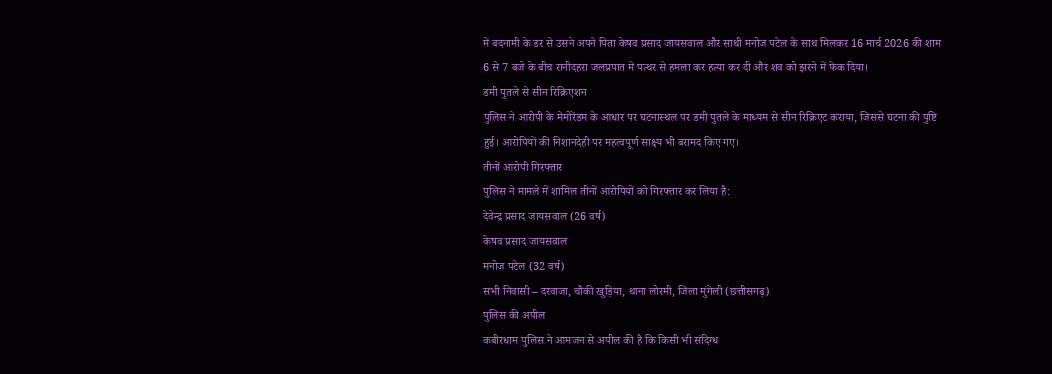में बदनामी के डर से उसने अपने पिता केषव प्रसाद जायसवाल और साथी मनोज पटेल के साथ मिलकर 16 मार्च 2026 की शाम 6 से 7 बजे के बीच रानीदहरा जलप्रपात में पत्थर से हमला कर हत्या कर दी और शव को झरने में फेंक दिया।
डमी पुतले से सीन रिक्रिएशन
पुलिस ने आरोपी के मेमोरेंडम के आधार पर घटनास्थल पर डमी पुतले के माध्यम से सीन रिक्रिएट कराया, जिससे घटना की पुष्टि हुई। आरोपियों की निशानदेही पर महत्वपूर्ण साक्ष्य भी बरामद किए गए।
तीनों आरोपी गिरफ्तार
पुलिस ने मामले में शामिल तीनों आरोपियों को गिरफ्तार कर लिया है:
देवेन्द्र प्रसाद जायसवाल (26 वर्ष)
केषव प्रसाद जायसवाल
मनोज पटेल (32 वर्ष)
सभी निवासी – दरवाजा, चौकी खुड़िया, थाना लोरमी, जिला मुंगेली (छत्तीसगढ़)
पुलिस की अपील
कबीरधाम पुलिस ने आमजन से अपील की है कि किसी भी संदिग्ध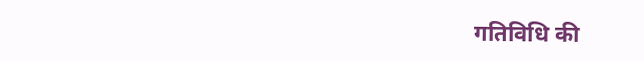गतिविधि की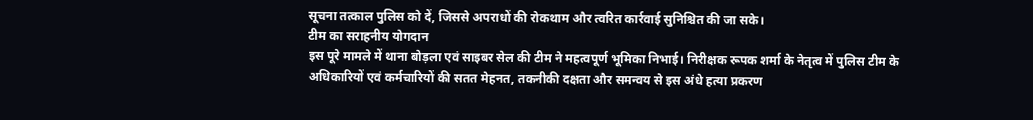सूचना तत्काल पुलिस को दें, जिससे अपराधों की रोकथाम और त्वरित कार्रवाई सुनिश्चित की जा सके।
टीम का सराहनीय योगदान
इस पूरे मामले में थाना बोड़ला एवं साइबर सेल की टीम ने महत्वपूर्ण भूमिका निभाई। निरीक्षक रूपक शर्मा के नेतृत्व में पुलिस टीम के अधिकारियों एवं कर्मचारियों की सतत मेहनत, तकनीकी दक्षता और समन्वय से इस अंधे हत्या प्रकरण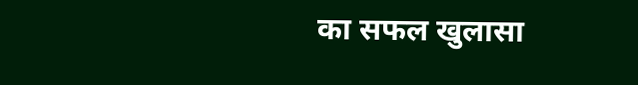का सफल खुलासा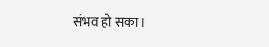संभव हो सका।